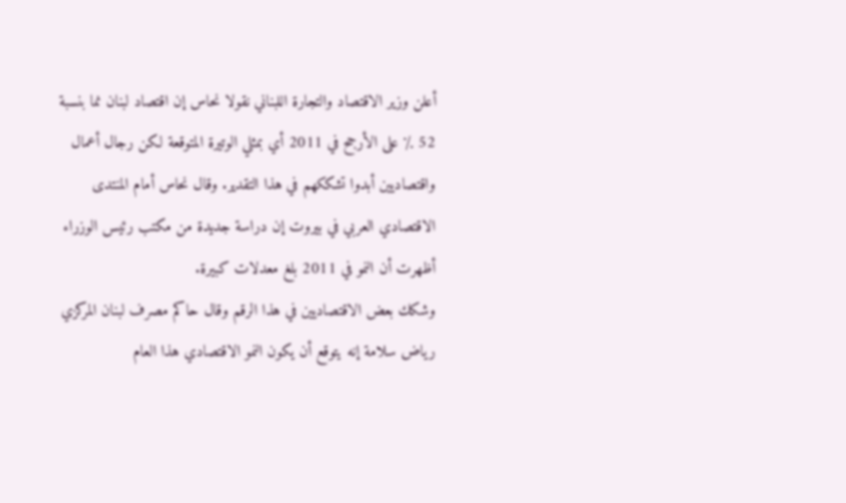أعلن وزير الاقتصاد والتجارة اللبناني نقولا نحاس إن اقتصاد لبنان نما بنسبة 52 ٪ على الأرجح في 2011 أي بمثلي الوتيرة المتوقعة لكن رجال أعمال واقتصاديين أبدوا تشككهم في هذا التقدير. وقال نحاس أمام المنتدى الاقتصادي العربي في بيروت إن دراسة جديدة من مكتب رئيس الوزراء أظهرت أن النمو في 2011 بلغ معدلات كبيرة.
وشكك بعض الاقتصاديين في هذا الرقم وقال حاكم مصرف لبنان المركزي رياض سلامة إنه يتوقع أن يكون النمو الاقتصادي هذا العام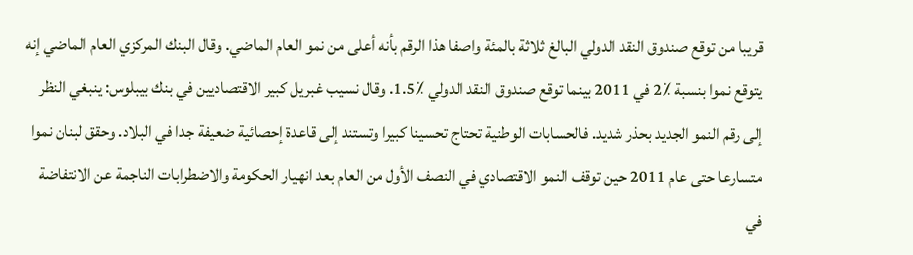قريبا من توقع صندوق النقد الدولي البالغ ثلاثة بالمئة واصفا هذا الرقم بأنه أعلى من نمو العام الماضي. وقال البنك المركزي العام الماضي إنه يتوقع نموا بنسبة ٪2 في 2011 بينما توقع صندوق النقد الدولي ٪1.5. وقال نسيب غبريل كبير الاقتصاديين في بنك بيبلوس: ينبغي النظر إلى رقم النمو الجديد بحذر شديد. فالحسابات الوطنية تحتاج تحسينا كبيرا وتستند إلى قاعدة إحصائية ضعيفة جدا في البلاد. وحقق لبنان نموا متسارعا حتى عام 2011 حين توقف النمو الاقتصادي في النصف الأول من العام بعد انهيار الحكومة والاضطرابات الناجمة عن الانتفاضة في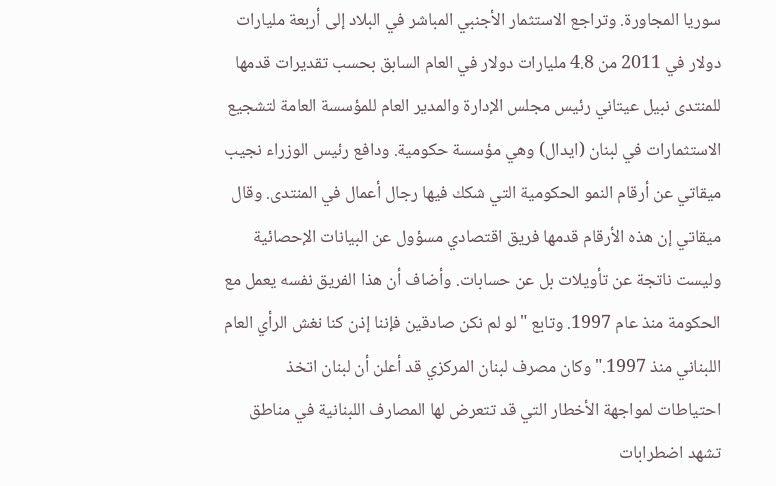سوريا المجاورة. وتراجع الاستثمار الأجنبي المباشر في البلاد إلى أربعة مليارات دولار في 2011 من 4.8 مليارات دولار في العام السابق بحسب تقديرات قدمها للمنتدى نبيل عيتاني رئيس مجلس الإدارة والمدير العام للمؤسسة العامة لتشجيع الاستثمارات في لبنان (ايدال) وهي مؤسسة حكومية. ودافع رئيس الوزراء نجيب ميقاتي عن أرقام النمو الحكومية التي شكك فيها رجال أعمال في المنتدى. وقال ميقاتي إن هذه الأرقام قدمها فريق اقتصادي مسؤول عن البيانات الإحصائية وليست ناتجة عن تأويلات بل عن حسابات. وأضاف أن هذا الفريق نفسه يعمل مع الحكومة منذ عام 1997. وتابع "لو لم نكن صادقين فإننا إذن كنا نغش الرأي العام اللبناني منذ 1997."وكان مصرف لبنان المركزي قد أعلن أن لبنان اتخذ احتياطات لمواجهة الأخطار التي قد تتعرض لها المصارف اللبنانية في مناطق تشهد اضطرابات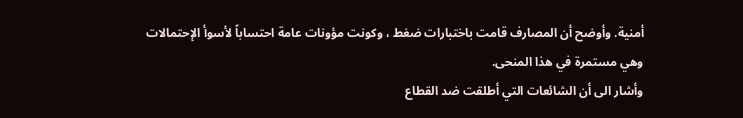أمنية. وأوضح أن المصارف قامت باختبارات ضغط ، وكونت مؤونات عامة احتساباً لأسوأ الإحتمالات وهي مستمرة في هذا المنحى.
وأشار الى أن الشائعات التي أطلقت ضد القطاع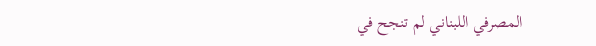المصرفي اللبناني لم تنجح في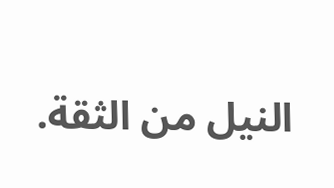النيل من الثقة.